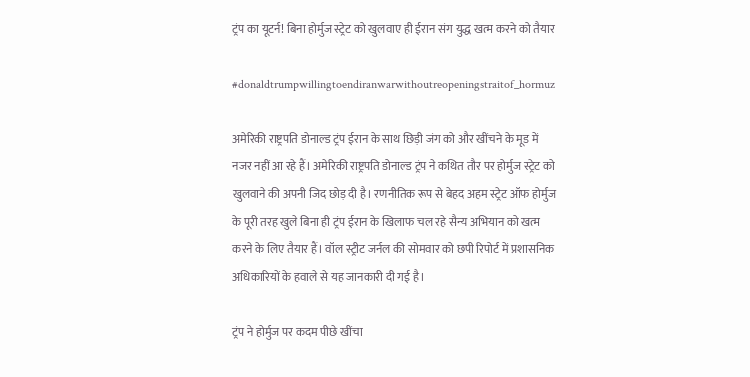ट्रंप का यूटर्न! बिना होर्मुज स्ट्रेट को खुलवाए ही ईरान संग युद्ध खत्म करने को तैयार

#donaldtrumpwillingtoendiranwarwithoutreopeningstraitof_hormuz

अमेरिकी राष्ट्रपति डोनाल्ड ट्रंप ईरान के साथ छिड़ी जंग को और खींचने के मूड में नजर नहीं आ रहे हैं। अमेरिकी राष्ट्रपति डोनाल्ड ट्रंप ने कथित तौर पर होर्मुज स्ट्रेट को खुलवाने की अपनी जिद छोड़ दी है। रणनीतिक रूप से बेहद अहम स्ट्रेट ऑफ होर्मुज के पूरी तरह खुले बिना ही ट्रंप ईरान के खिलाफ चल रहे सैन्य अभियान को खत्म करने के लिए तैयार हैं। वॉल स्ट्रीट जर्नल की सोमवार को छपी रिपोर्ट में प्रशासनिक अधिकारियों के हवाले से यह जानकारी दी गई है।

ट्रंप ने होर्मुज पर कदम पीछे खींचा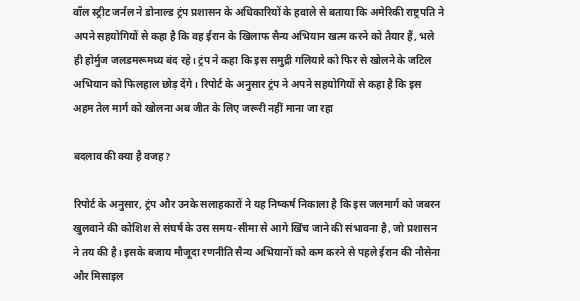वॉल स्ट्रीट जर्नल ने डोनाल्ड ट्रंप प्रशासन के अधिकारियों के हवाले से बताया कि अमेरिकी राष्ट्रपति ने अपने सहयोगियों से कहा है कि वह ईरान के खिलाफ सैन्य अभियान खत्म करने को तैयार हैं, भले ही होर्मुज जलडमरूमध्य बंद रहे। ट्रंप ने कहा कि इस समुद्री गलियारे को फिर से खोलने के जटिल अभियान को फिलहाल छोड़ देंगे। रिपोर्ट के अनुसार ट्रंप ने अपने सहयोगियों से कहा है कि इस अहम तेल मार्ग को खोलना अब जीत के लिए जरूरी नहीं माना जा रहा

बदलाव की क्या है वजह?

रिपोर्ट के अनुसार, ट्रंप और उनके सलाहकारों ने यह निष्कर्ष निकाला है कि इस जलमार्ग को जबरन खुलवाने की कोशिश से संघर्ष के उस समय-सीमा से आगे खिंच जाने की संभावना है, जो प्रशासन ने तय की है। इसके बजाय मौजूदा रणनीति सैन्य अभियानों को कम करने से पहले ईरान की नौसेना और मिसाइल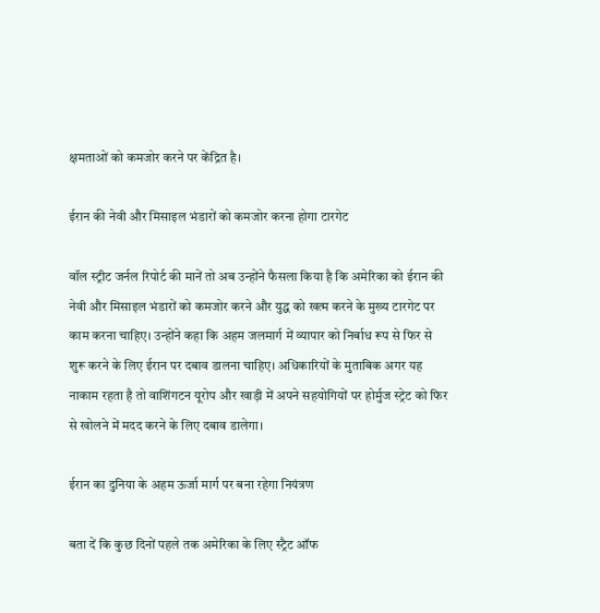क्षमताओं को कमजोर करने पर केंद्रित है।

ईरान की नेवी और मिसाइल भंडारों को कमजोर करना होगा टारगेट

वॉल स्ट्रीट जर्नल रिपोर्ट की मानें तो अब उन्होंने फैसला किया है कि अमेरिका को ईरान की नेवी और मिसाइल भंडारों को कमजोर करने और युद्ध को खत्म करने के मुख्य टारगेट पर काम करना चाहिए। उन्होंने कहा कि अहम जलमार्ग में व्यापार को निर्बाध रूप से फिर से शुरू करने के लिए ईरान पर दबाव डालना चाहिए। अधिकारियों के मुताबिक अगर यह नाकाम रहता है तो वाशिंगटन यूरोप और खाड़ी में अपने सहयोगियों पर होर्मुज स्ट्रेट को फिर से खोलने में मदद करने के लिए दबाव डालेगा।

ईरान का दुनिया के अहम ऊर्जा मार्ग पर बना रहेगा नियंत्रण

बता दें कि कुछ दिनों पहले तक अमेरिका के लिए स्ट्रैट ऑफ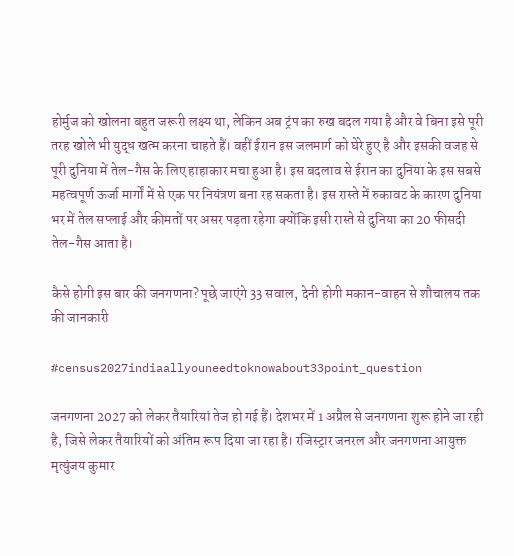होर्मुज को खोलना बहुत जरूरी लक्ष्य था, लेकिन अब ट्रंप का रुख बदल गया है और वे बिना इसे पूरी तरह खोले भी युद्ध खत्म करना चाहते हैं। वहीं ईरान इस जलमार्ग को घेरे हुए है और इसकी वजह से पूरी दुनिया में तेल-गैस के लिए हाहाकार मचा हुआ है। इस बदलाव से ईरान का दुनिया के इस सबसे महत्वपूर्ण ऊर्जा मार्गों में से एक पर नियंत्रण बना रह सकता है। इस रास्ते में रुकावट के कारण दुनिया भर में तेल सप्लाई और कीमतों पर असर पड़ता रहेगा क्योंकि इसी रास्ते से दुनिया का 20 फीसदी तेल-गैस आता है।

कैसे होगी इस बार की जनगणना? पूछे जाएंगे 33 सवाल, देनी होगी मकान-वाहन से शौचालय तक की जानकारी

#census2027indiaallyouneedtoknowabout33point_question

जनगणना 2027 को लेकर तैयारियां तेज हो गई हैं। देशभर में 1 अप्रैल से जनगणना शुरू होने जा रही है, जिसे लेकर तैयारियों को अंतिम रूप दिया जा रहा है। रजिस्ट्रार जनरल और जनगणना आयुक्त मृत्युंजय कुमार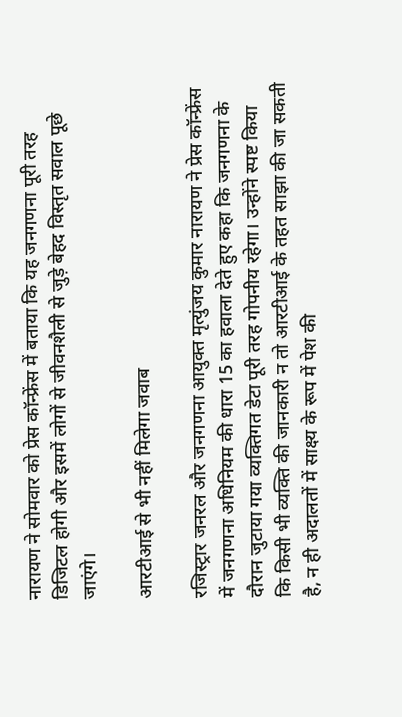नारायण ने सोमवार को प्रेस कॉन्फ्रेंस में बताया कि यह जनगणना पूरी तरह डिजिटल होगी और इसमें लोगों से जीवनशैली से जुड़े बेहद विस्तृत सवाल पूछे जाएंगे।

आरटीआई से भी नहीं मिलेगा जवाब

रजिस्ट्रार जनरल और जनगणना आयुक्त मृत्युंजय कुमार नारायण ने प्रेस कॉन्फ्रेंस में जनगणना अधिनियम की धारा 15 का हवाला देते हुए कहा कि जनगणना के दौरान जुटाया गया व्यक्तिगत डेटा पूरी तरह गोपनीय रहेगा। उन्होंने स्पष्ट किया कि किसी भी व्यक्ति की जानकारी न तो आरटीआई के तहत साझा की जा सकती है, न ही अदालतों में साक्ष्य के रूप में पेश की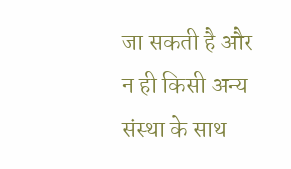जा सकती है और न ही किसी अन्य संस्था के साथ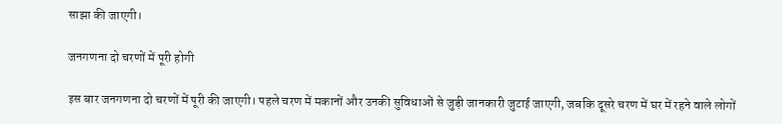साझा की जाएगी।

जनगणना दो चरणों में पूरी होगी

इस बार जनगणना दो चरणों में पूरी की जाएगी। पहले चरण में मकानों और उनकी सुविधाओं से जुड़ी जानकारी जुटाई जाएगी, जबकि दूसरे चरण में घर में रहने वाले लोगों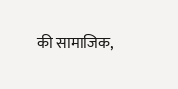की सामाजिक,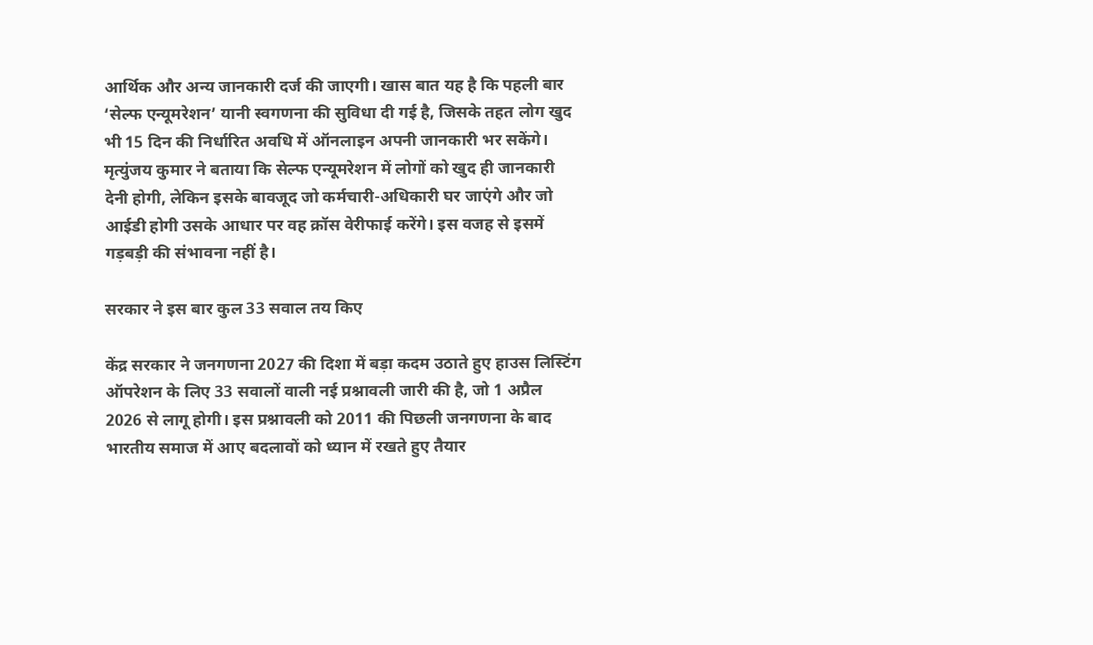आर्थिक और अन्य जानकारी दर्ज की जाएगी। खास बात यह है कि पहली बार ‘सेल्फ एन्यूमरेशन’ यानी स्वगणना की सुविधा दी गई है, जिसके तहत लोग खुद भी 15 दिन की निर्धारित अवधि में ऑनलाइन अपनी जानकारी भर सकेंगे। मृत्युंजय कुमार ने बताया कि सेल्फ एन्यूमरेशन में लोगों को खुद ही जानकारी देनी होगी, लेकिन इसके बावजूद जो कर्मचारी-अधिकारी घर जाएंगे और जो आईडी होगी उसके आधार पर वह क्रॉस वेरीफाई करेंगे। इस वजह से इसमें गड़बड़ी की संभावना नहीं है।

सरकार ने इस बार कुल 33 सवाल तय किए

केंद्र सरकार ने जनगणना 2027 की दिशा में बड़ा कदम उठाते हुए हाउस लिस्टिंग ऑपरेशन के लिए 33 सवालों वाली नई प्रश्नावली जारी की है, जो 1 अप्रैल 2026 से लागू होगी। इस प्रश्नावली को 2011 की पिछली जनगणना के बाद भारतीय समाज में आए बदलावों को ध्यान में रखते हुए तैयार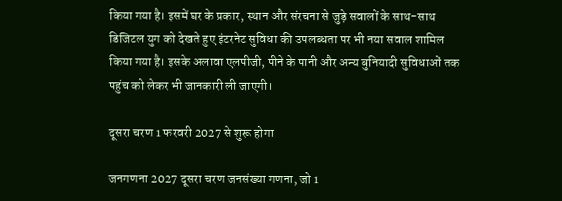किया गया है। इसमें घर के प्रकार, स्थान और संरचना से जुड़े सवालों के साथ-साथ डिजिटल युग को देखते हुए इंटरनेट सुविधा की उपलब्धता पर भी नया सवाल शामिल किया गया है। इसके अलावा एलपीजी, पीने के पानी और अन्य बुनियादी सुविधाओं तक पहुंच को लेकर भी जानकारी ली जाएगी।

दूसरा चरण 1 फरवरी 2027 से शुरू होगा

जनगणना 2027 दूसरा चरण जनसंख्या गणना, जो 1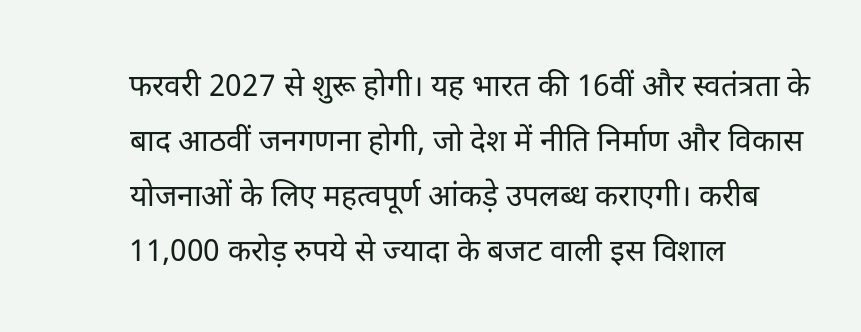फरवरी 2027 से शुरू होगी। यह भारत की 16वीं और स्वतंत्रता के बाद आठवीं जनगणना होगी, जो देश में नीति निर्माण और विकास योजनाओं के लिए महत्वपूर्ण आंकड़े उपलब्ध कराएगी। करीब 11,000 करोड़ रुपये से ज्यादा के बजट वाली इस विशाल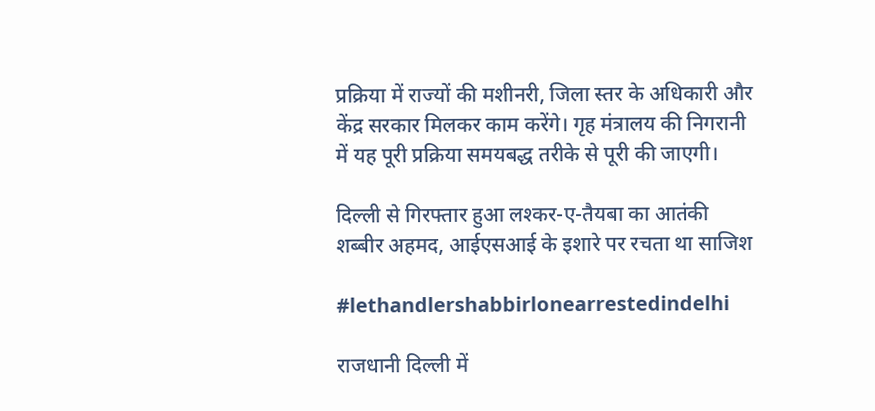प्रक्रिया में राज्यों की मशीनरी, जिला स्तर के अधिकारी और केंद्र सरकार मिलकर काम करेंगे। गृह मंत्रालय की निगरानी में यह पूरी प्रक्रिया समयबद्ध तरीके से पूरी की जाएगी।

दिल्ली से गिरफ्तार हुआ लश्कर-ए-तैयबा का आतंकी शब्बीर अहमद, आईएसआई के इशारे पर रचता था साजिश

#lethandlershabbirlonearrestedindelhi

राजधानी दिल्ली में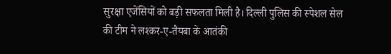सुरक्षा एजेंसियों को बड़ी सफलता मिली है। दिल्ली पुलिस की स्पेशल सेल की टीम ने लश्कर-ए-तैयबा के आतंकी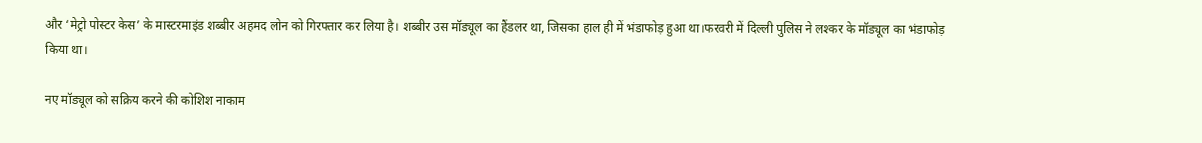और ‘मेट्रो पोस्टर केस’ के मास्टरमाइंड शब्बीर अहमद लोन को गिरफ्तार कर लिया है। शब्बीर उस मॉड्यूल का हैंडलर था, जिसका हाल ही में भंडाफोड़ हुआ था।फरवरी में दिल्ली पुलिस ने लश्कर के मॉड्यूल का भंडाफोड़ किया था।

नए मॉड्यूल को सक्रिय करने की कोशिश नाकाम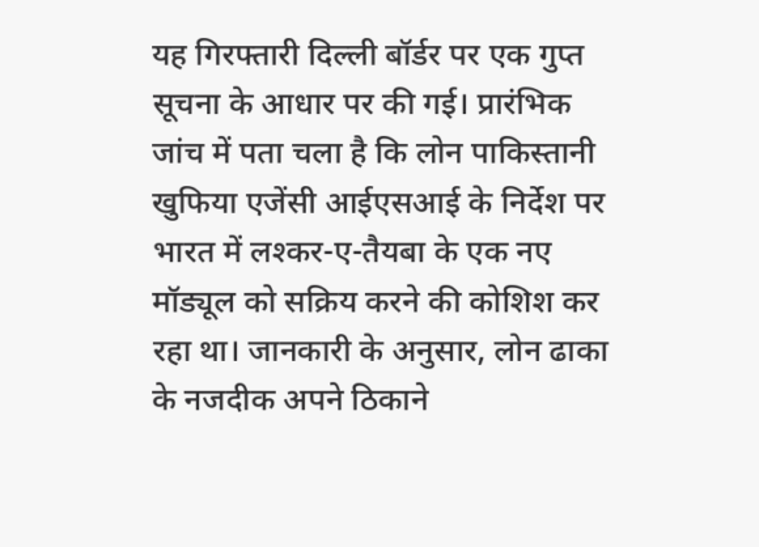यह गिरफ्तारी दिल्ली बॉर्डर पर एक गुप्त सूचना के आधार पर की गई। प्रारंभिक जांच में पता चला है कि लोन पाकिस्तानी खुफिया एजेंसी आईएसआई के निर्देश पर भारत में लश्कर-ए-तैयबा के एक नए मॉड्यूल को सक्रिय करने की कोशिश कर रहा था। जानकारी के अनुसार, लोन ढाका के नजदीक अपने ठिकाने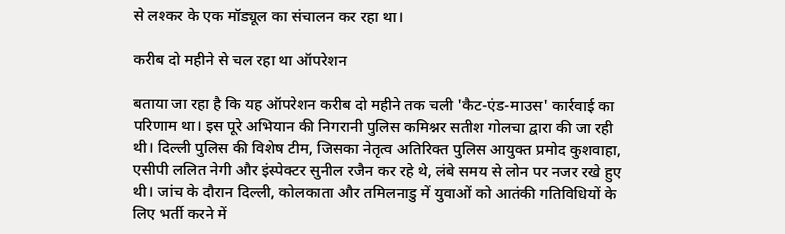से लश्कर के एक मॉड्यूल का संचालन कर रहा था।

करीब दो महीने से चल रहा था ऑपरेशन

बताया जा रहा है कि यह ऑपरेशन करीब दो महीने तक चली 'कैट-एंड-माउस' कार्रवाई का परिणाम था। इस पूरे अभियान की निगरानी पुलिस कमिश्नर सतीश गोलचा द्वारा की जा रही थी। दिल्ली पुलिस की विशेष टीम, जिसका नेतृत्व अतिरिक्त पुलिस आयुक्त प्रमोद कुशवाहा, एसीपी ललित नेगी और इंस्पेक्टर सुनील रजैन कर रहे थे, लंबे समय से लोन पर नजर रखे हुए थी। जांच के दौरान दिल्ली, कोलकाता और तमिलनाडु में युवाओं को आतंकी गतिविधियों के लिए भर्ती करने में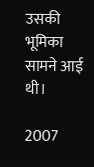उसकी भूमिका सामने आई थी।

2007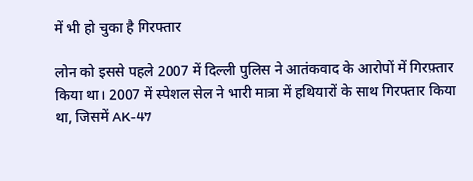में भी हो चुका है गिरफ्तार

लोन को इससे पहले 2007 में दिल्ली पुलिस ने आतंकवाद के आरोपों में गिरफ़्तार किया था। 2007 में स्पेशल सेल ने भारी मात्रा में हथियारों के साथ गिरफ्तार किया था, जिसमें AK-47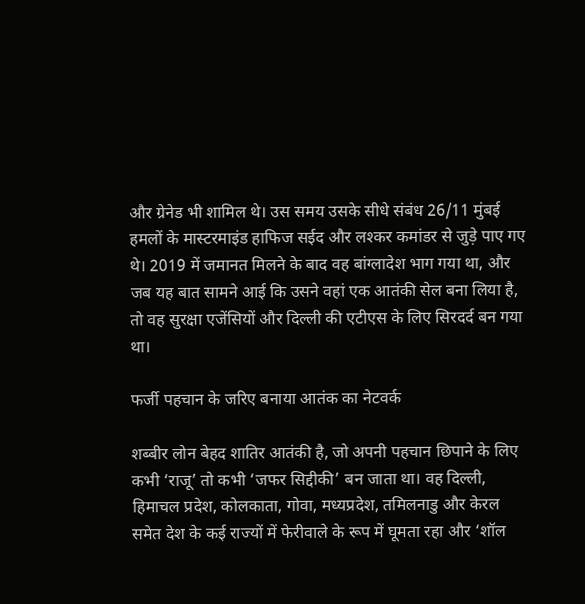और ग्रेनेड भी शामिल थे। उस समय उसके सीधे संबंध 26/11 मुंबई हमलों के मास्टरमाइंड हाफिज सईद और लश्कर कमांडर से जुड़े पाए गए थे। 2019 में जमानत मिलने के बाद वह बांग्लादेश भाग गया था, और जब यह बात सामने आई कि उसने वहां एक आतंकी सेल बना लिया है, तो वह सुरक्षा एजेंसियों और दिल्ली की एटीएस के लिए सिरदर्द बन गया था।

फर्जी पहचान के जरिए बनाया आतंक का नेटवर्क

शब्बीर लोन बेहद शातिर आतंकी है, जो अपनी पहचान छिपाने के लिए कभी ‘राजू’ तो कभी ‘जफर सिद्दीकी’ बन जाता था। वह दिल्ली, हिमाचल प्रदेश, कोलकाता, गोवा, मध्यप्रदेश, तमिलनाडु और केरल समेत देश के कई राज्यों में फेरीवाले के रूप में घूमता रहा और ‘शॉल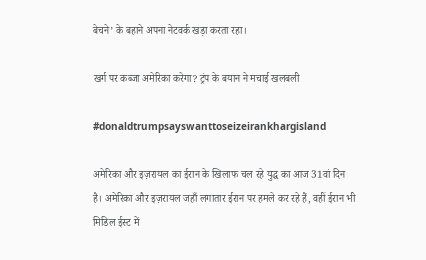बेचने’ के बहाने अपना नेटवर्क खड़ा करता रहा।

खर्ग पर कब्जा अमेरिका करेगा? ट्रंप के बयान ने मचाई खलबली

#donaldtrumpsayswanttoseizeirankhargisland

अमेरिका और इज़रायल का ईरान के खिलाफ चल रहे युद्ध का आज 31वां दिन है। अमेरिका और इज़रायल जहाँ लगातार ईरान पर हमले कर रहे हैं, वहीं ईरान भी मिडिल ईस्ट में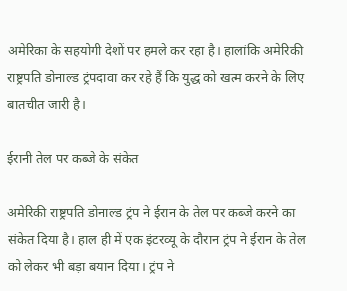अमेरिका के सहयोगी देशों पर हमले कर रहा है। हालांकि अमेरिकी राष्ट्रपति डोनाल्ड ट्रंपदावा कर रहे हैं कि युद्ध को खत्म करने के लिए बातचीत जारी है।

ईरानी तेल पर कब्जे के संकेत

अमेरिकी राष्ट्रपति डोनाल्ड ट्रंप ने ईरान के तेल पर कब्जे करने का संकेत दिया है। हाल ही में एक इंटरव्यू के दौरान ट्रंप ने ईरान के तेल को लेकर भी बड़ा बयान दिया। ट्रंप ने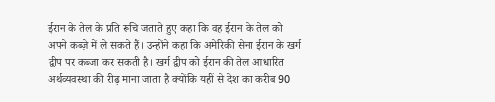ईरान के तेल के प्रति रूचि जताते हुए कहा कि वह ईरान के तेल को अपने कब्ज़े में ले सकते हैं। उन्होंने कहा कि अमेरिकी सेना ईरान के खर्ग द्वीप पर कब्जा कर सकती है। खर्ग द्वीप को ईरान की तेल आधारित अर्थव्यवस्था की रीढ़ माना जाता है क्योंकि यहीं से देश का करीब 90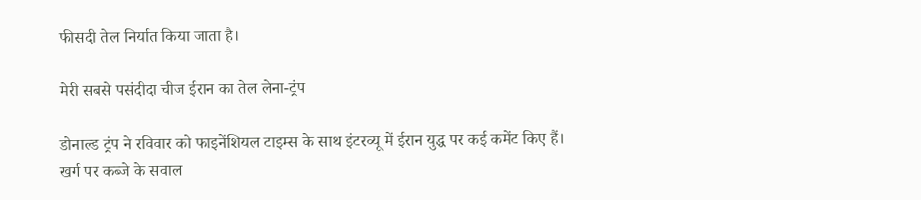फीसदी तेल निर्यात किया जाता है।

मेरी सबसे पसंदीदा चीज ईरान का तेल लेना-ट्रंप

डोनाल्ड ट्रंप ने रविवार को फाइनेंशियल टाइम्स के साथ इंटरव्यू में ईरान युद्ध पर कई कमेंट किए हैं। खर्ग पर कब्जे के सवाल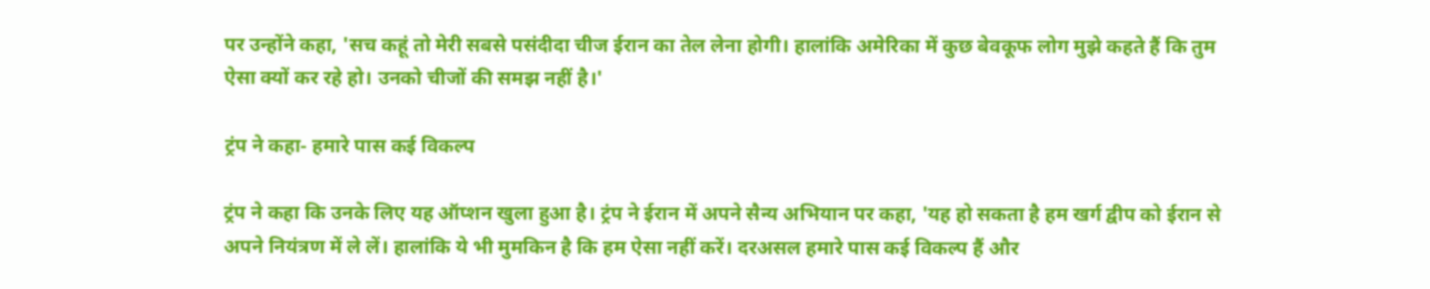पर उन्होंने कहा, 'सच कहूं तो मेरी सबसे पसंदीदा चीज ईरान का तेल लेना होगी। हालांकि अमेरिका में कुछ बेवकूफ लोग मुझे कहते हैं कि तुम ऐसा क्यों कर रहे हो। उनको चीजों की समझ नहीं है।'

ट्रंप ने कहा- हमारे पास कई विकल्प

ट्रंप ने कहा कि उनके लिए यह ऑप्शन खुला हुआ है। ट्रंप ने ईरान में अपने सैन्य अभियान पर कहा, 'यह हो सकता है हम खर्ग द्वीप को ईरान से अपने नियंत्रण में ले लें। हालांकि ये भी मुमकिन है कि हम ऐसा नहीं करें। दरअसल हमारे पास कई विकल्प हैं और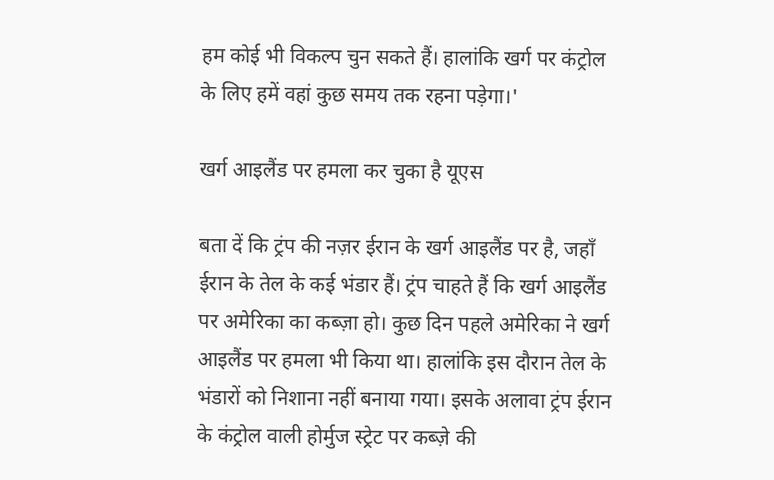हम कोई भी विकल्प चुन सकते हैं। हालांकि खर्ग पर कंट्रोल के लिए हमें वहां कुछ समय तक रहना पड़ेगा।'

खर्ग आइलैंड पर हमला कर चुका है यूएस

बता दें कि ट्रंप की नज़र ईरान के खर्ग आइलैंड पर है, जहाँ ईरान के तेल के कई भंडार हैं। ट्रंप चाहते हैं कि खर्ग आइलैंड पर अमेरिका का कब्ज़ा हो। कुछ दिन पहले अमेरिका ने खर्ग आइलैंड पर हमला भी किया था। हालांकि इस दौरान तेल के भंडारों को निशाना नहीं बनाया गया। इसके अलावा ट्रंप ईरान के कंट्रोल वाली होर्मुज स्ट्रेट पर कब्ज़े की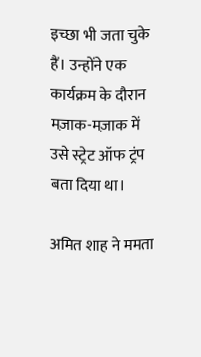इच्छा भी जता चुके हैं। उन्होंने एक कार्यक्रम के दौरान मज़ाक-मज़ाक में उसे स्ट्रेट ऑफ ट्रंप बता दिया था।

अमित शाह ने ममता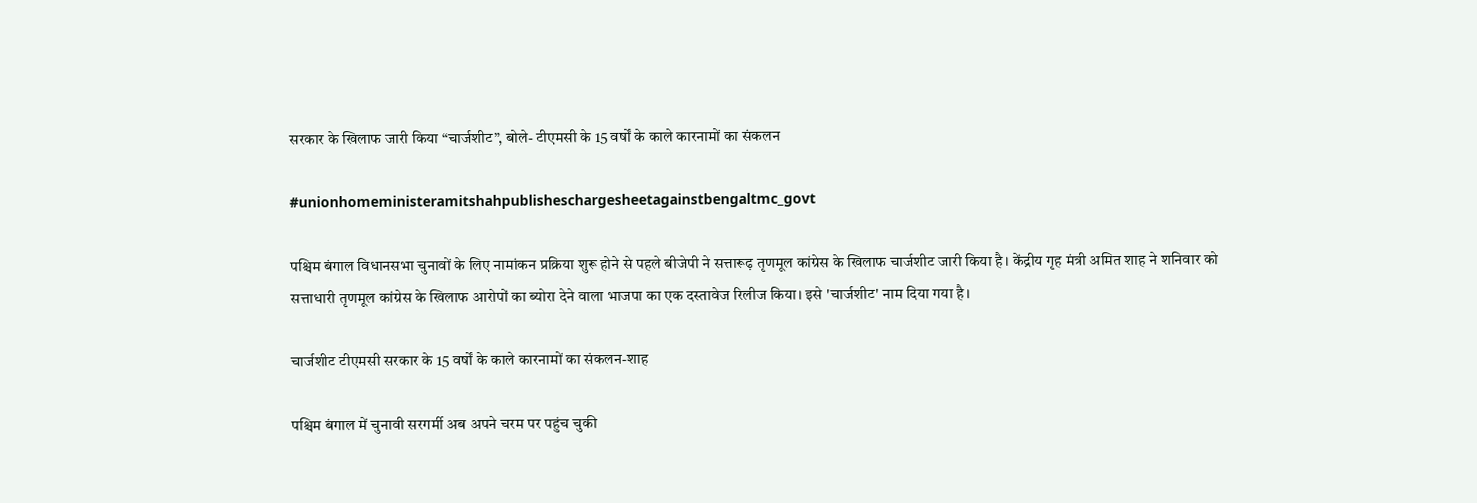सरकार के खिलाफ जारी किया “चार्जशीट”, बोले- टीएमसी के 15 वर्षों के काले कारनामों का संकलन

#unionhomeministeramitshahpublisheschargesheetagainstbengaltmc_govt

पश्चिम बंगाल विधानसभा चुनावों के लिए नामांकन प्रक्रिया शुरू होने से पहले बीजेपी ने सत्तारूढ़ तृणमूल कांग्रेस के खिलाफ चार्जशीट जारी किया है। केंद्रीय गृह मंत्री अमित शाह ने शनिवार को सत्ताधारी तृणमूल कांग्रेस के खिलाफ आरोपों का ब्योरा देने वाला भाजपा का एक दस्तावेज रिलीज किया। इसे 'चार्जशीट' नाम दिया गया है।

चार्जशीट टीएमसी सरकार के 15 वर्षों के काले कारनामों का संकलन-शाह

पश्चिम बंगाल में चुनावी सरगर्मी अब अपने चरम पर पहुंच चुकी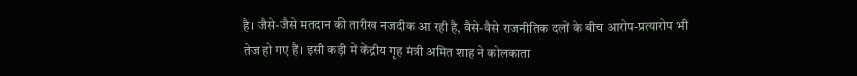है। जैसे-जैसे मतदान की तारीख नजदीक आ रही है, वैसे-वैसे राजनीतिक दलों के बीच आरोप-प्रत्यारोप भी तेज हो गए हैं। इसी कड़ी में केंद्रीय गृह मंत्री अमित शाह ने कोलकाता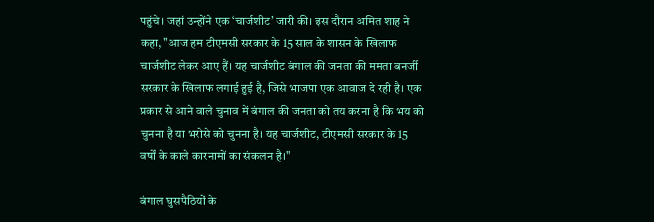पहुंचे। जहां उन्होंने एक ‘चार्जशीट’ जारी की। इस दौरान अमित शाह ने कहा, "आज हम टीएमसी सरकार के 15 साल के शासन के खिलाफ चार्जशीट लेकर आए हैं। यह चार्जशीट बंगाल की जनता की ममता बनर्जी सरकार के खिलाफ लगाई हुई है, जिसे भाजपा एक आवाज दे रही है। एक प्रकार से आने वाले चुनाव में बंगाल की जनता को तय करना है कि भय को चुनना है या भरोसे को चुनना है। यह चार्जशीट, टीएमसी सरकार के 15 वर्षों के काले कारनामों का संकलन है।"

बंगाल घुसपैठियों के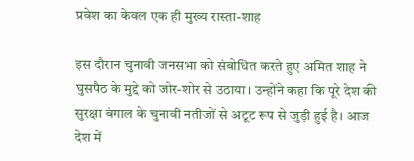प्रवेश का केवल एक ही मुख्य रास्ता-शाह

इस दौरान चुनावी जनसभा को संबोधित करते हुए अमित शाह ने घुसपैठ के मुद्दे को जोर-शोर से उठाया। उन्होंने कहा कि पूरे देश की सुरक्षा बंगाल के चुनावी नतीजों से अटूट रूप से जुड़ी हुई है। आज देश में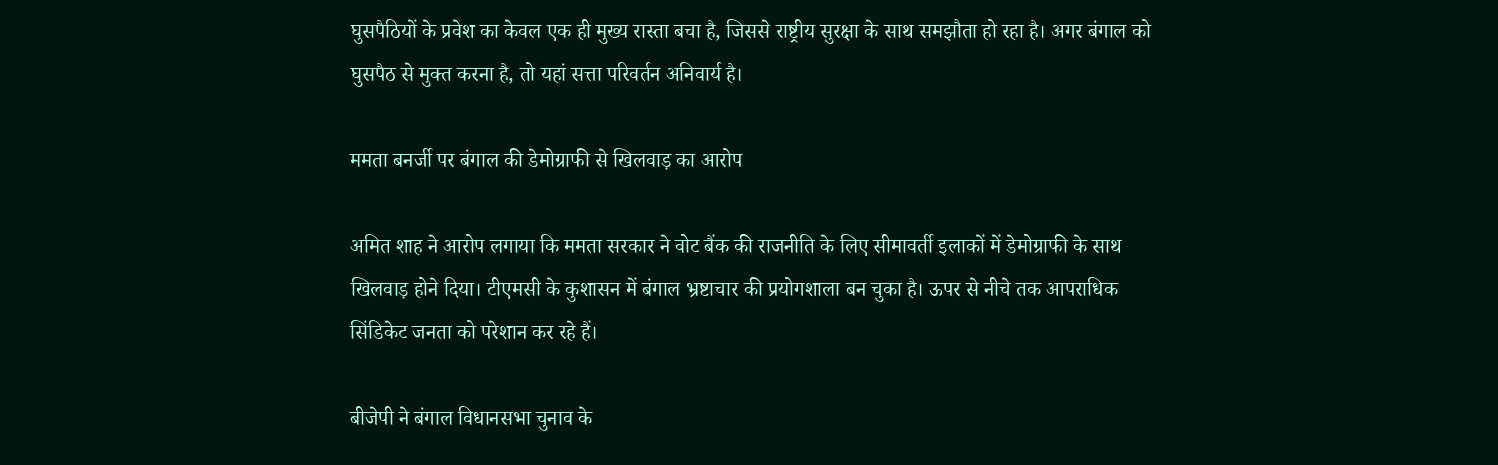घुसपैठियों के प्रवेश का केवल एक ही मुख्य रास्ता बचा है, जिससे राष्ट्रीय सुरक्षा के साथ समझौता हो रहा है। अगर बंगाल को घुसपैठ से मुक्त करना है, तो यहां सत्ता परिवर्तन अनिवार्य है।

ममता बनर्जी पर बंगाल की डेमोग्राफी से खिलवाड़ का आरोप

अमित शाह ने आरोप लगाया कि ममता सरकार ने वोट बैंक की राजनीति के लिए सीमावर्ती इलाकों में डेमोग्राफी के साथ खिलवाड़ होने दिया। टीएमसी के कुशासन में बंगाल भ्रष्टाचार की प्रयोगशाला बन चुका है। ऊपर से नीचे तक आपराधिक सिंडिकेट जनता को परेशान कर रहे हैं।

बीजेपी ने बंगाल विधानसभा चुनाव के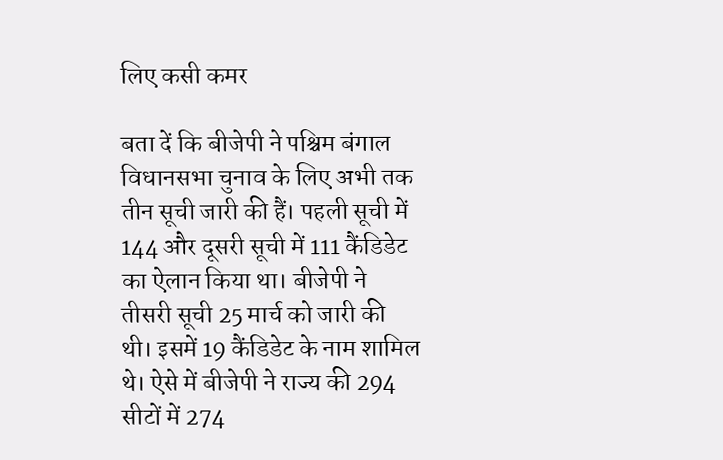लिए कसी कमर

बता दें कि बीजेपी ने पश्चिम बंगाल विधानसभा चुनाव के लिए अभी तक तीन सूची जारी की हैं। पहली सूची में 144 और दूसरी सूची में 111 कैंडिडेट का ऐलान किया था। बीजेपी ने तीसरी सूची 25 मार्च को जारी की थी। इसमें 19 कैंडिडेट के नाम शामिल थे। ऐसे में बीजेपी ने राज्य की 294 सीटों में 274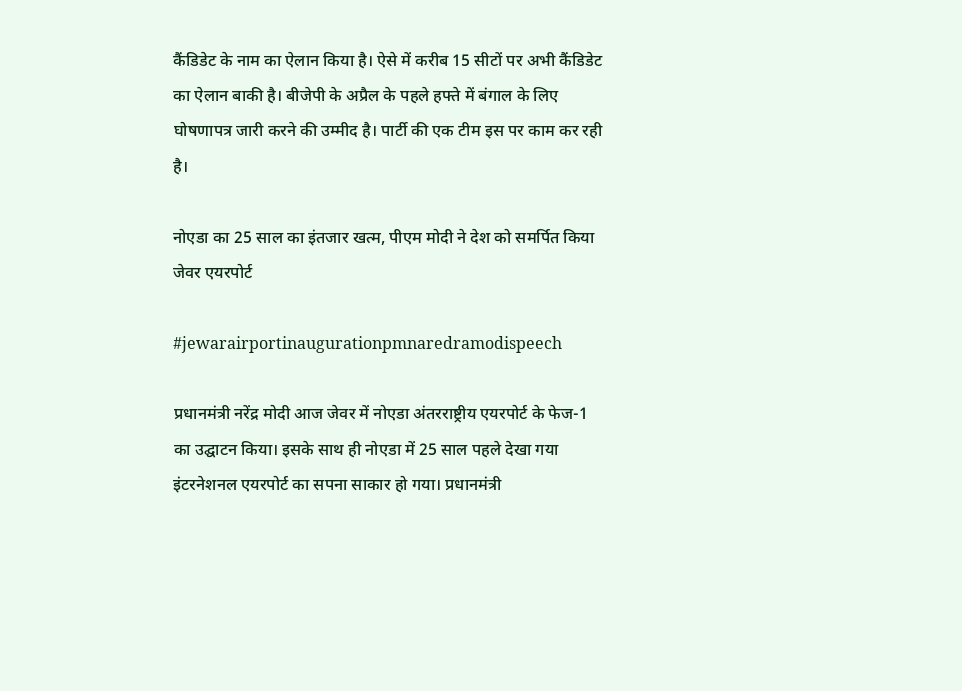कैंडिडेट के नाम का ऐलान किया है। ऐसे में करीब 15 सीटों पर अभी कैंडिडेट का ऐलान बाकी है। बीजेपी के अप्रैल के पहले हफ्ते में बंगाल के लिए घोषणापत्र जारी करने की उम्मीद है। पार्टी की एक टीम इस पर काम कर रही है।

नोएडा का 25 साल का इंतजार खत्म, पीएम मोदी ने देश को समर्पित किया जेवर एयरपोर्ट

#jewarairportinaugurationpmnaredramodispeech

प्रधानमंत्री नरेंद्र मोदी आज जेवर में नोएडा अंतरराष्ट्रीय एयरपोर्ट के फेज-1 का उद्घाटन किया। इसके साथ ही नोएडा में 25 साल पहले देखा गया इंटरनेशनल एयरपोर्ट का सपना साकार हो गया। प्रधानमंत्री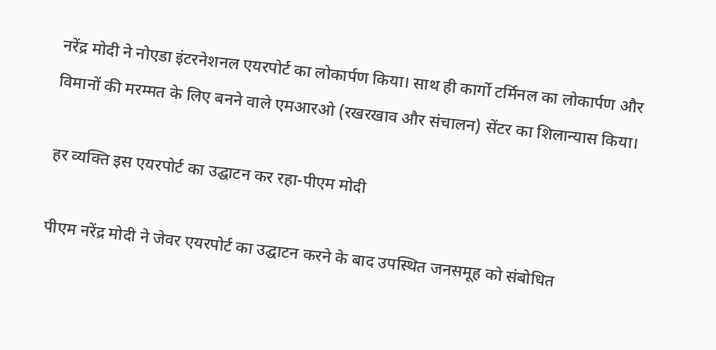नरेंद्र मोदी ने नोएडा इंटरनेशनल एयरपोर्ट का लोकार्पण किया। साथ ही कार्गो टर्मिनल का लोकार्पण और विमानों की मरम्मत के लिए बनने वाले एमआरओ (रखरखाव और संचालन) सेंटर का शिलान्यास किया।

हर व्यक्ति इस एयरपोर्ट का उद्घाटन कर रहा-पीएम मोदी

पीएम नरेंद्र मोदी ने जेवर एयरपोर्ट का उद्घाटन करने के बाद उपस्थित जनसमूह को संबोधित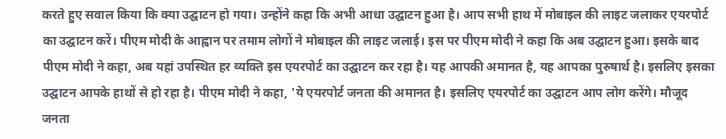करते हुए सवाल किया कि क्या उद्घाटन हो गया। उन्होंने कहा कि अभी आधा उद्घाटन हुआ है। आप सभी हाथ में मोबाइल की लाइट जलाकर एयरपोर्ट का उद्घाटन करें। पीएम मोदी के आह्वान पर तमाम लोगों ने मोबाइल की लाइट जलाई। इस पर पीएम मोदी ने कहा कि अब उद्घाटन हुआ। इसके बाद पीएम मोदी ने कहा, अब यहां उपस्थित हर व्यक्ति इस एयरपोर्ट का उद्घाटन कर रहा है। यह आपकी अमानत है, यह आपका पुरुषार्थ है। इसलिए इसका उद्घाटन आपके हाथों से हो रहा है। पीएम मोदी ने कहा, 'ये एयरपोर्ट जनता की अमानत है। इसलिए एयरपोर्ट का उद्घाटन आप लोग करेंगे। मौजूद जनता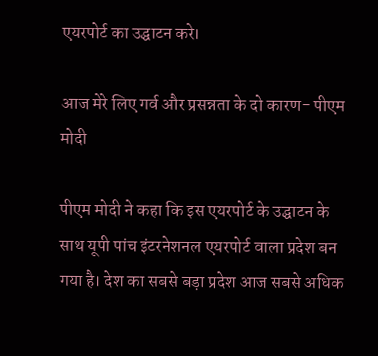एयरपोर्ट का उद्घाटन करे।

आज मेरे लिए गर्व और प्रसन्नता के दो कारण- पीएम मोदी

पीएम मोदी ने कहा कि इस एयरपोर्ट के उद्घाटन के साथ यूपी पांच इंटरनेशनल एयरपोर्ट वाला प्रदेश बन गया है। देश का सबसे बड़ा प्रदेश आज सबसे अधिक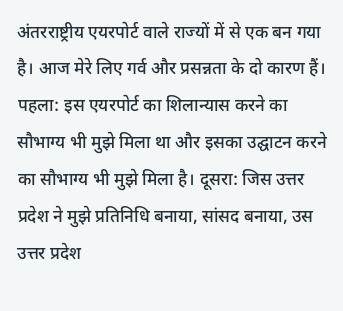अंतरराष्ट्रीय एयरपोर्ट वाले राज्यों में से एक बन गया है। आज मेरे लिए गर्व और प्रसन्नता के दो कारण हैं। पहला: इस एयरपोर्ट का शिलान्यास करने का सौभाग्य भी मुझे मिला था और इसका उद्घाटन करने का सौभाग्य भी मुझे मिला है। दूसरा: जिस उत्तर प्रदेश ने मुझे प्रतिनिधि बनाया, सांसद बनाया, उस उत्तर प्रदेश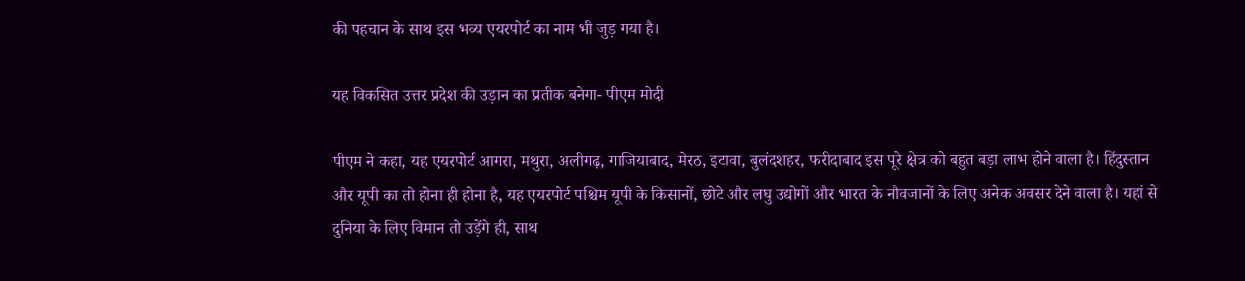की पहचान के साथ इस भव्य एयरपोर्ट का नाम भी जुड़ गया है।

यह विकसित उत्तर प्रदेश की उड़ान का प्रतीक बनेगा- पीएम मोदी

पीएम ने कहा, यह एयरपोर्ट आगरा, मथुरा, अलीगढ़, गाजियाबाद, मेरठ, इटावा, बुलंदशहर, फरीदाबाद इस पूरे क्षेत्र को बहुत बड़ा लाभ होने वाला है। हिंदुस्तान और यूपी का तो होना ही होना है, यह एयरपोर्ट पश्चिम यूपी के किसानों, छोटे और लघु उद्योगों और भारत के नौवजानों के लिए अनेक अवसर देने वाला है। यहां से दुनिया के लिए विमान तो उड़ेंगे ही, साथ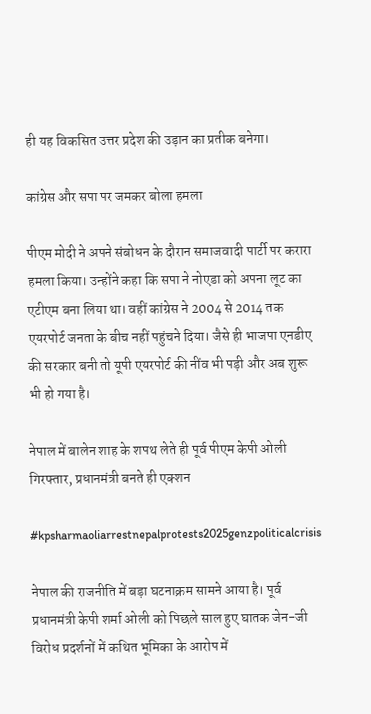ही यह विकसित उत्तर प्रदेश की उड़ान का प्रतीक बनेगा।

कांग्रेस और सपा पर जमकर बोला हमला

पीएम मोदी ने अपने संबोधन के दौरान समाजवादी पार्टी पर करारा हमला किया। उन्होंने कहा कि सपा ने नोएडा को अपना लूट का एटीएम बना लिया था। वहीं कांग्रेस ने 2004 से 2014 तक एयरपोर्ट जनता के बीच नहीं पहुंचने दिया। जैसे ही भाजपा एनडीए की सरकार बनी तो यूपी एयरपोर्ट की नींव भी पड़ी और अब शुरू भी हो गया है।

नेपाल में बालेन शाह के शपथ लेते ही पूर्व पीएम केपी ओली गिरफ्तार, प्रधानमंत्री बनते ही एक्शन

#kpsharmaoliarrestnepalprotests2025genzpoliticalcrisis

नेपाल की राजनीति में बड़ा घटनाक्रम सामने आया है। पूर्व प्रधानमंत्री केपी शर्मा ओली को पिछले साल हुए घातक जेन-जी विरोध प्रदर्शनों में कथित भूमिका के आरोप में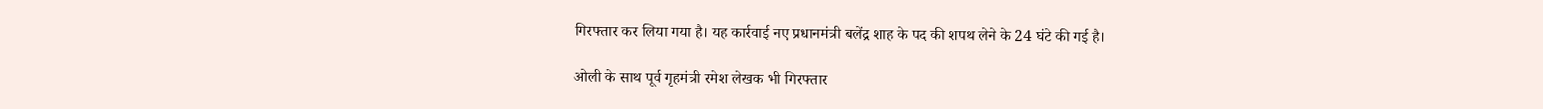गिरफ्तार कर लिया गया है। यह कार्रवाई नए प्रधानमंत्री बलेंद्र शाह के पद की शपथ लेने के 24 घंटे की गई है।

ओली के साथ पूर्व गृहमंत्री रमेश लेखक भी गिरफ्तार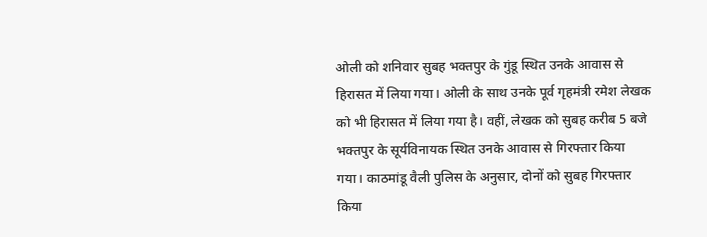ओली को शनिवार सुबह भक्तपुर के गुंडू स्थित उनके आवास से हिरासत में लिया गया। ओली के साथ उनके पूर्व गृहमंत्री रमेश लेखक को भी हिरासत में लिया गया है। वहीं, लेखक को सुबह करीब 5 बजे भक्तपुर के सूर्यविनायक स्थित उनके आवास से गिरफ्तार किया गया। काठमांडू वैली पुलिस के अनुसार, दोनों को सुबह गिरफ्तार किया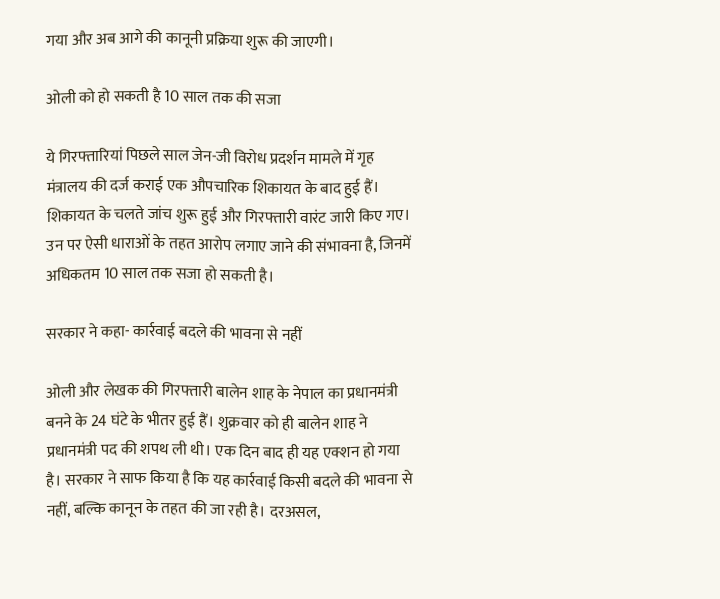गया और अब आगे की कानूनी प्रक्रिया शुरू की जाएगी।

ओली को हो सकती है 10 साल तक की सजा

ये गिरफ्तारियां पिछले साल जेन-जी विरोध प्रदर्शन मामले में गृह मंत्रालय की दर्ज कराई एक औपचारिक शिकायत के बाद हुई हैं। शिकायत के चलते जांच शुरू हुई और गिरफ्तारी वारंट जारी किए गए। उन पर ऐसी धाराओं के तहत आरोप लगाए जाने की संभावना है, जिनमें अधिकतम 10 साल तक सजा हो सकती है।

सरकार ने कहा- कार्रवाई बदले की भावना से नहीं

ओली और लेखक की गिरफ्तारी बालेन शाह के नेपाल का प्रधानमंत्री बनने के 24 घंटे के भीतर हुई हैं। शुक्रवार को ही बालेन शाह ने प्रधानमंत्री पद की शपथ ली थी। एक दिन बाद ही यह एक्शन हो गया है। सरकार ने साफ किया है कि यह कार्रवाई किसी बदले की भावना से नहीं, बल्कि कानून के तहत की जा रही है। दरअसल,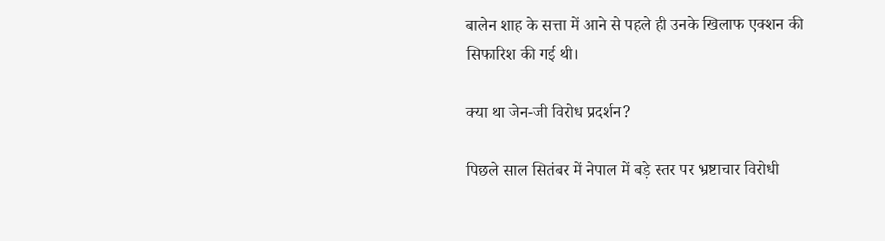बालेन शाह के सत्ता में आने से पहले ही उनके खिलाफ एक्शन की सिफारिश की गई थी।

क्या था जेन-जी विरोध प्रदर्शन?

पिछले साल सितंबर में नेपाल में बड़े स्तर पर भ्रष्टाचार विरोधी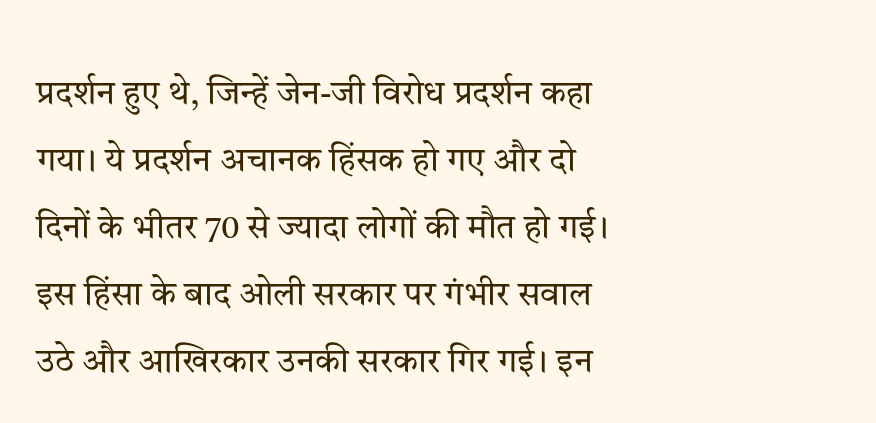प्रदर्शन हुए थे, जिन्हें जेन-जी विरोध प्रदर्शन कहा गया। ये प्रदर्शन अचानक हिंसक हो गए और दो दिनों के भीतर 70 से ज्यादा लोगों की मौत हो गई। इस हिंसा के बाद ओली सरकार पर गंभीर सवाल उठे और आखिरकार उनकी सरकार गिर गई। इन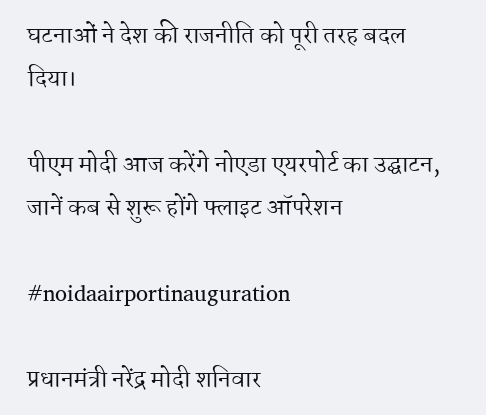घटनाओं ने देश की राजनीति को पूरी तरह बदल दिया।

पीएम मोदी आज करेंगे नोएडा एयरपोर्ट का उद्घाटन, जानें कब से शुरू होंगे फ्लाइट ऑपरेशन

#noidaairportinauguration

प्रधानमंत्री नरेंद्र मोदी शनिवार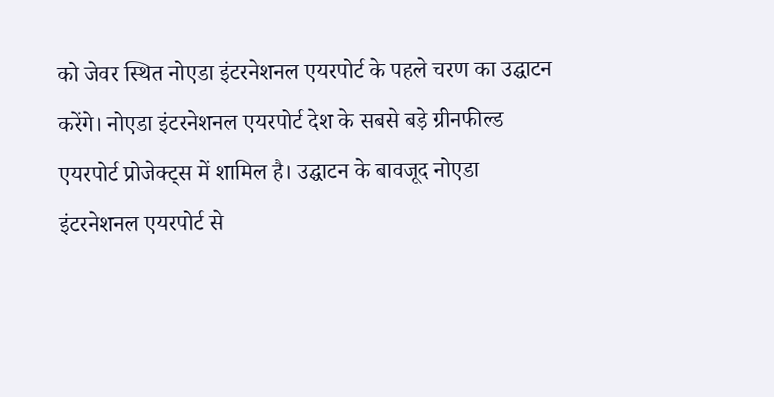को जेवर स्थित नोएडा इंटरनेशनल एयरपोर्ट के पहले चरण का उद्घाटन करेंगे। नोएडा इंटरनेशनल एयरपोर्ट देश के सबसे बड़े ग्रीनफील्ड एयरपोर्ट प्रोजेक्ट्स में शामिल है। उद्घाटन के बावजूद नोएडा इंटरनेशनल एयरपोर्ट से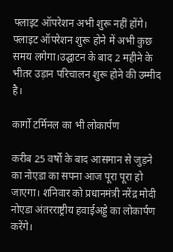फ्लाइट ऑपरेशन अभी शुरू नहीं होंगे। फ्लाइट ऑपरेशन शुरू होने में अभी कुछ समय लगेगा।उद्घाटन के बाद 2 महीने के भीतर उड़ान परिचालन शुरू होने की उम्मीद है।

कार्गो टर्मिनल का भी लोकार्पण

करीब 25 वर्षों के बाद आसमान से जुड़ने का नोएडा का सपना आज पूरा पूरा हो जाएगा। शनिवार को प्रधानमंत्री नरेंद्र मोदी नोएडा अंतरराष्ट्रीय हवाईअड्डे का लोकार्पण करेंगे।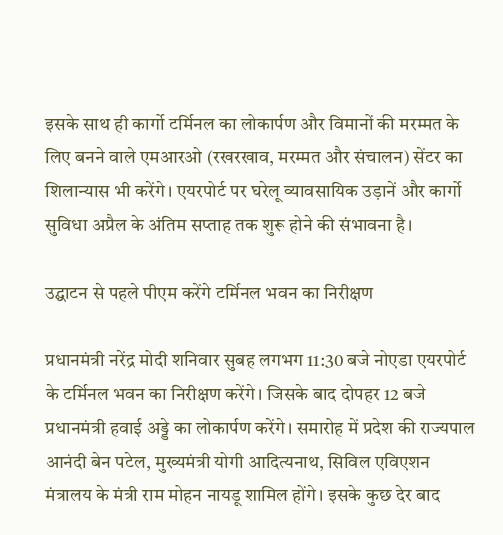इसके साथ ही कार्गो टर्मिनल का लोकार्पण और विमानों की मरम्मत के लिए बनने वाले एमआरओ (रखरखाव, मरम्मत और संचालन) सेंटर का शिलान्यास भी करेंगे। एयरपोर्ट पर घरेलू व्यावसायिक उड़ानें और कार्गो सुविधा अप्रैल के अंतिम सप्ताह तक शुरू होने की संभावना है।

उद्घाटन से पहले पीएम करेंगे टर्मिनल भवन का निरीक्षण

प्रधानमंत्री नरेंद्र मोदी शनिवार सुबह लगभग 11:30 बजे नोएडा एयरपोर्ट के टर्मिनल भवन का निरीक्षण करेंगे। जिसके बाद दोपहर 12 बजे प्रधानमंत्री हवाई अड्डे का लोकार्पण करेंगे। समारोह में प्रदेश की राज्यपाल आनंदी बेन पटेल, मुख्यमंत्री योगी आदित्यनाथ, सिविल एविएशन मंत्रालय के मंत्री राम मोहन नायडू शामिल होंगे। इसके कुछ देर बाद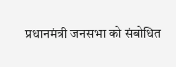प्रधानमंत्री जनसभा को संबोधित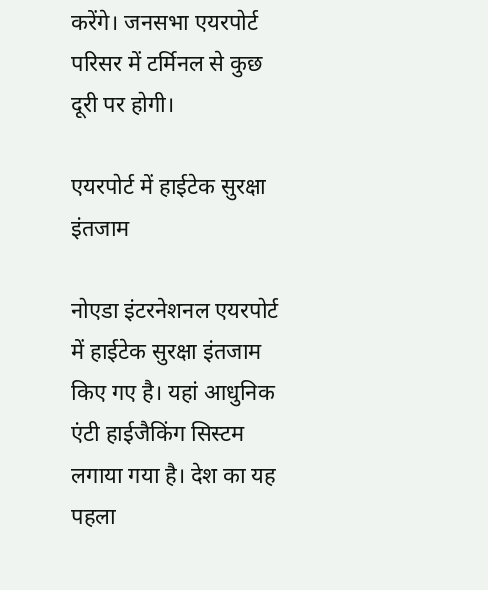करेंगे। जनसभा एयरपोर्ट परिसर में टर्मिनल से कुछ दूरी पर होगी।

एयरपोर्ट में हाईटेक सुरक्षा इंतजाम

नोएडा इंटरनेशनल एयरपोर्ट में हाईटेक सुरक्षा इंतजाम किए गए है। यहां आधुनिक एंटी हाईजैकिंग सिस्टम लगाया गया है। देश का यह पहला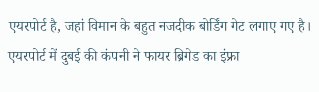एयरपोर्ट है, जहां विमान के बहुत नजदीक बोर्डिंग गेट लगाए गए है। एयरपोर्ट में दुबई की कंपनी ने फायर ब्रिगेड का इंफ्रा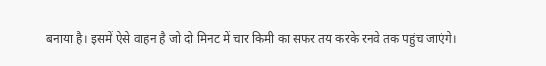बनाया है। इसमें ऐसे वाहन है जो दो मिनट में चार किमी का सफर तय करके रनवे तक पहुंच जाएंगे।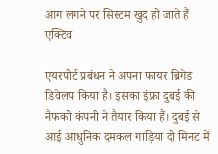आग लगने पर सिस्टम खुद हो जाते हैं एक्टिव

एयरपोर्ट प्रबंधन ने अपना फायर ब्रिगेड डिवेलप किया है। इसका इंफ्रा दुबई की नैफको कंपनी ने तैयार किया हैं। दुबई से आई आधुनिक दमकल गाड़िया दो मिनट में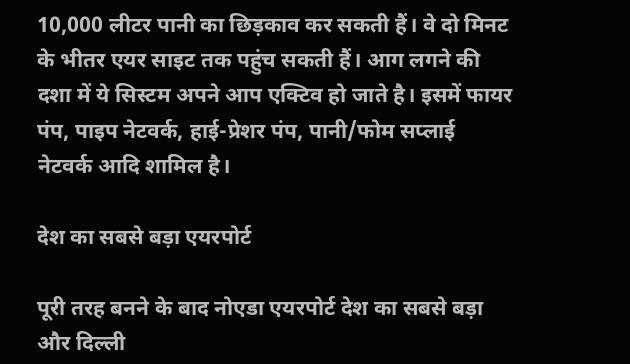10,000 लीटर पानी का छिड़काव कर सकती हैं। वे दो मिनट के भीतर एयर साइट तक पहुंच सकती हैं। आग लगने की दशा में ये सिस्टम अपने आप एक्टिव हो जाते है। इसमें फायर पंप, पाइप नेटवर्क, हाई-प्रेशर पंप, पानी/फोम सप्लाई नेटवर्क आदि शामिल है।

देश का सबसे बड़ा एयरपोर्ट

पूरी तरह बनने के बाद नोएडा एयरपोर्ट देश का सबसे बड़ा और दिल्ली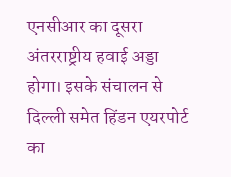एनसीआर का दूसरा अंतरराष्ट्रीय हवाई अड्डा होगा। इसके संचालन से दिल्ली समेत हिंडन एयरपोर्ट का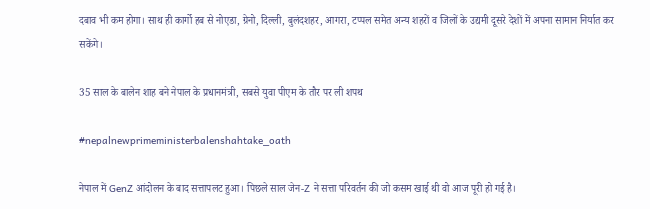दबाव भी कम होगा। साथ ही कार्गो हब से नोएडा, ग्रेनो, दिल्ली, बुलंदशहर, आगरा, टप्पल समेत अन्य शहरों व जिलों के उद्यमी दूसरे देशों में अपना सामान निर्यात कर सकेंगे।

35 साल के बालेन शाह बने नेपाल के प्रधानमंत्री, सबसे युवा पीएम के तौर पर ली शपथ

#nepalnewprimeministerbalenshahtake_oath

नेपाल में GenZ आंदोलन के बाद सत्तापलट हुआ। पिछले साल जेन-Z ने सत्ता परिवर्तन की जो कसम खाई थी वो आज पूरी हो गई है।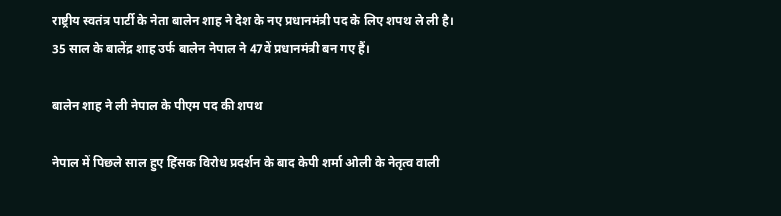राष्ट्रीय स्वतंत्र पार्टी के नेता बालेन शाह ने देश के नए प्रधानमंत्री पद के लिए शपथ ले ली है। 35 साल के बालेंद्र शाह उर्फ बालेन नेपाल ने 47वें प्रधानमंत्री बन गए हैं।

बालेन शाह ने ली नेपाल के पीएम पद की शपथ

नेपाल में पिछले साल हुए हिंसक विरोध प्रदर्शन के बाद केपी शर्मा ओली के नेतृत्व वाली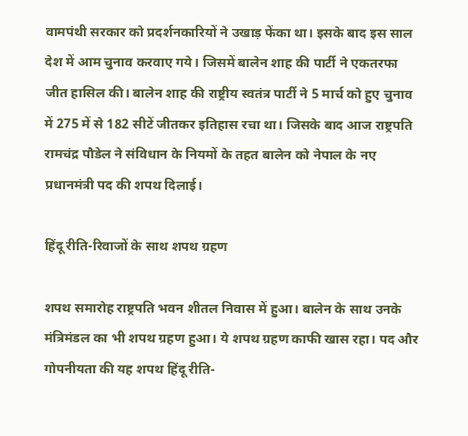वामपंथी सरकार को प्रदर्शनकारियों ने उखाड़ फेंका था। इसके बाद इस साल देश में आम चुनाव करवाए गये। जिसमें बालेन शाह की पार्टी ने एकतरफा जीत हासिल की। बालेन शाह की राष्ट्रीय स्वतंत्र पार्टी ने 5 मार्च को हुए चुनाव में 275 में से 182 सीटें जीतकर इतिहास रचा था। जिसके बाद आज राष्ट्रपति रामचंद्र पौडेल ने संविधान के नियमों के तहत बालेन को नेपाल के नए प्रधानमंत्री पद की शपथ दिलाई।

हिंदू रीति-रिवाजों के साथ शपथ ग्रहण

शपथ समारोह राष्ट्रपति भवन शीतल निवास में हुआ। बालेन के साथ उनके मंत्रिमंडल का भी शपथ ग्रहण हुआ। ये शपथ ग्रहण काफी खास रहा। पद और गोपनीयता की यह शपथ हिंदू रीति-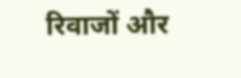रिवाजों और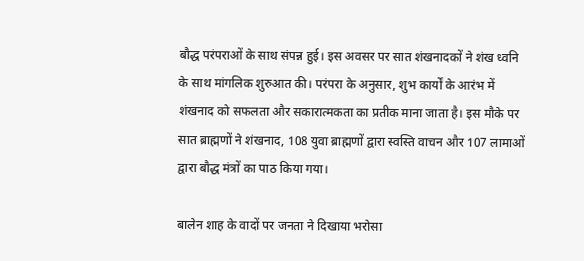बौद्ध परंपराओं के साथ संपन्न हुई। इस अवसर पर सात शंखनादकों ने शंख ध्वनि के साथ मांगलिक शुरुआत की। परंपरा के अनुसार, शुभ कार्यों के आरंभ में शंखनाद को सफलता और सकारात्मकता का प्रतीक माना जाता है। इस मौके पर सात ब्राह्मणों ने शंखनाद, 108 युवा ब्राह्मणों द्वारा स्वस्ति वाचन और 107 लामाओं द्वारा बौद्ध मंत्रों का पाठ किया गया।

बालेन शाह के वादों पर जनता ने दिखाया भरोसा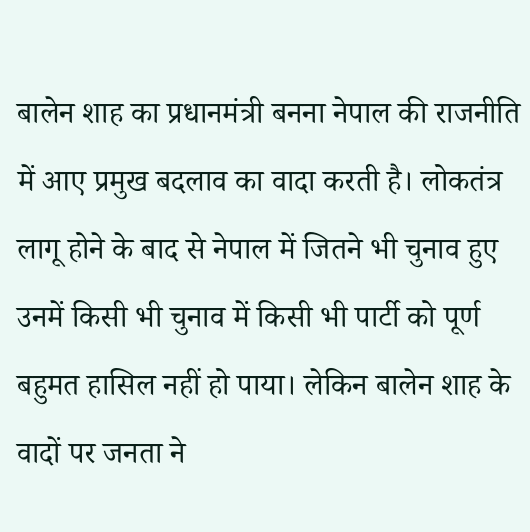बालेन शाह का प्रधानमंत्री बनना नेपाल की राजनीति में आए प्रमुख बदलाव का वादा करती है। लोकतंत्र लागू होने के बाद से नेपाल में जितने भी चुनाव हुए उनमें किसी भी चुनाव में किसी भी पार्टी को पूर्ण बहुमत हासिल नहीं हो पाया। लेकिन बालेन शाह के वादों पर जनता ने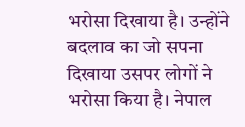भरोसा दिखाया है। उन्होंने बदलाव का जो सपना दिखाया उसपर लोगों ने भरोसा किया है। नेपाल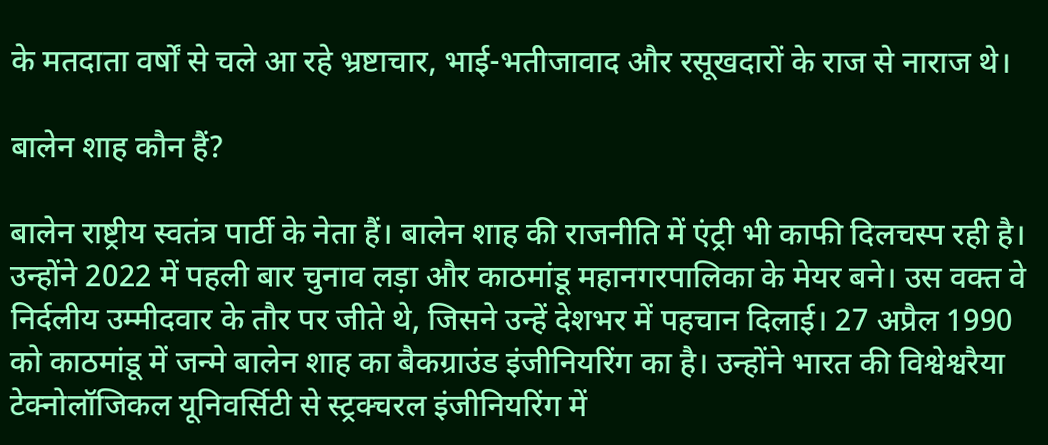के मतदाता वर्षों से चले आ रहे भ्रष्टाचार, भाई-भतीजावाद और रसूखदारों के राज से नाराज थे।

बालेन शाह कौन हैं?

बालेन राष्ट्रीय स्वतंत्र पार्टी के नेता हैं। बालेन शाह की राजनीति में एंट्री भी काफी दिलचस्प रही है। उन्होंने 2022 में पहली बार चुनाव लड़ा और काठमांडू महानगरपालिका के मेयर बने। उस वक्त वे निर्दलीय उम्मीदवार के तौर पर जीते थे, जिसने उन्हें देशभर में पहचान दिलाई। 27 अप्रैल 1990 को काठमांडू में जन्मे बालेन शाह का बैकग्राउंड इंजीनियरिंग का है। उन्होंने भारत की विश्वेश्वरैया टेक्नोलॉजिकल यूनिवर्सिटी से स्ट्रक्चरल इंजीनियरिंग में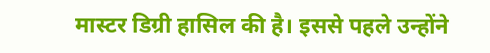मास्टर डिग्री हासिल की है। इससे पहले उन्होंने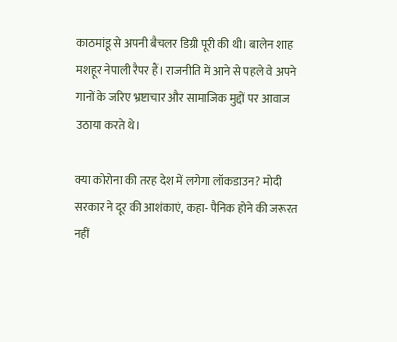काठमांडू से अपनी बैचलर डिग्री पूरी की थी। बालेन शाह मशहूर नेपाली रैपर हैं। राजनीति में आने से पहले वे अपने गानों के जरिए भ्रष्टाचार और सामाजिक मुद्दों पर आवाज उठाया करते थे।

क्या कोरोना की तरह देश में लगेगा लॉकडाउन? मोदी सरकार ने दूर की आशंकाएं, कहा- पैनिक होने की जरूरत नहीं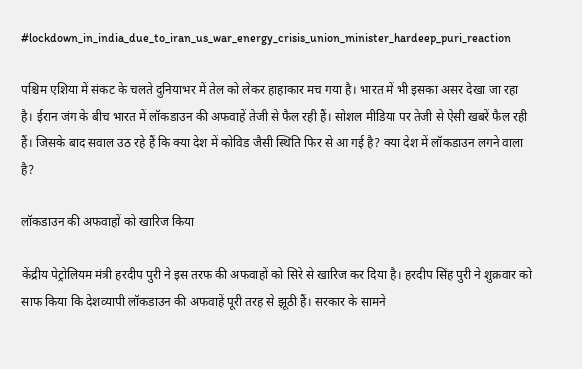#lockdown_in_india_due_to_iran_us_war_energy_crisis_union_minister_hardeep_puri_reaction

पश्चिम एशिया में संकट के चलते दुनियाभर में तेल को लेकर हाहाकार मच गया है। भारत में भी इसका असर देखा जा रहा है। ईरान जंग के बीच भारत में लॉकडाउन की अफवाहें तेजी से फैल रही हैं। सोशल मीडिया पर तेजी से ऐसी खबरें फैल रही हैं। जिसके बाद सवाल उठ रहे हैं कि क्या देश में कोविड जैसी स्थिति फिर से आ गई है? क्या देश में लॉकडाउन लगने वाला है?

लॉकडाउन की अफवाहों को खारिज किया

केंद्रीय पेट्रोलियम मंत्री हरदीप पुरी ने इस तरफ की अफवाहों को सिरे से खारिज कर दिया है। हरदीप सिंह पुरी ने शुक्रवार को साफ किया कि देशव्यापी लॉकडाउन की अफवाहें पूरी तरह से झूठी हैं। सरकार के सामने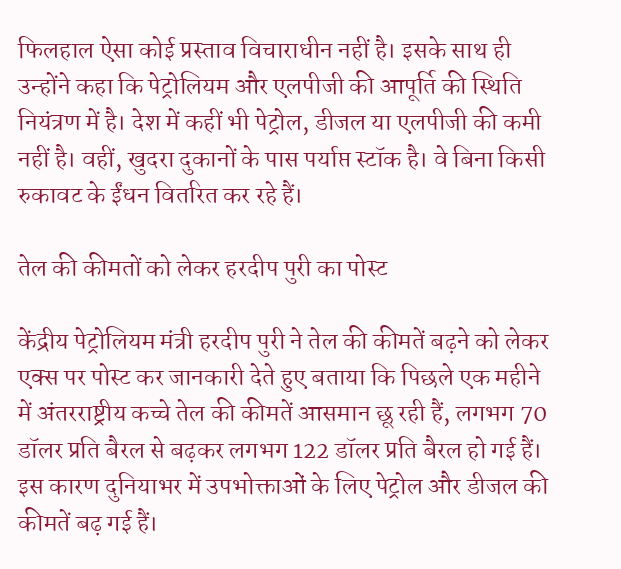फिलहाल ऐसा कोई प्रस्ताव विचाराधीन नहीं है। इसके साथ ही उन्होंने कहा कि पेट्रोलियम और एलपीजी की आपूर्ति की स्थिति नियंत्रण में है। देश में कहीं भी पेट्रोल, डीजल या एलपीजी की कमी नहीं है। वहीं, खुदरा दुकानों के पास पर्याप्त स्टॉक है। वे बिना किसी रुकावट के ईंधन वितरित कर रहे हैं।

तेल की कीमतों को लेकर हरदीप पुरी का पोस्ट

केंद्रीय पेट्रोलियम मंत्री हरदीप पुरी ने तेल की कीमतें बढ़ने को लेकर एक्स पर पोस्ट कर जानकारी देते हुए बताया कि पिछले एक महीने में अंतरराष्ट्रीय कच्चे तेल की कीमतें आसमान छू रही हैं, लगभग 70 डॉलर प्रति बैरल से बढ़कर लगभग 122 डॉलर प्रति बैरल हो गई हैं। इस कारण दुनियाभर में उपभोक्ताओं के लिए पेट्रोल और डीजल की कीमतें बढ़ गई हैं।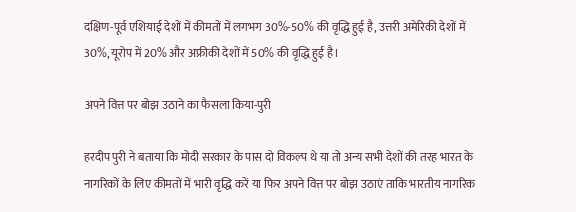दक्षिण-पूर्व एशियाई देशों में कीमतों में लगभग 30%-50% की वृद्धि हुई है, उत्तरी अमेरिकी देशों में 30%, यूरोप में 20% और अफ्रीकी देशों में 50% की वृद्धि हुई है।

अपने वित्त पर बोझ उठाने का फैसला किया-पुरी

हरदीप पुरी ने बताया कि मोदी सरकार के पास दो विकल्प थे या तो अन्य सभी देशों की तरह भारत के नागरिकों के लिए कीमतों में भारी वृद्धि करें या फिर अपने वित्त पर बोझ उठाएं ताकि भारतीय नागरिक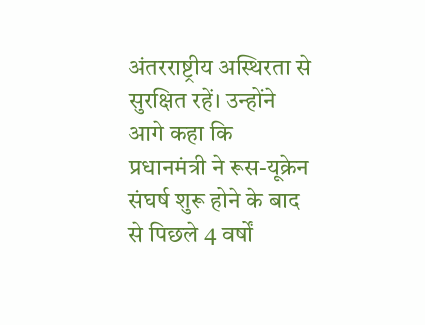अंतरराष्ट्रीय अस्थिरता से सुरक्षित रहें। उन्होंने आगे कहा कि प्रधानमंत्री ने रूस-यूक्रेन संघर्ष शुरू होने के बाद से पिछले 4 वर्षों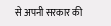से अपनी सरकार की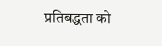प्रतिबद्धता को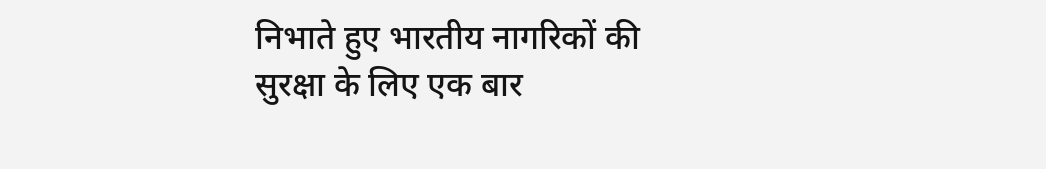निभाते हुए भारतीय नागरिकों की सुरक्षा के लिए एक बार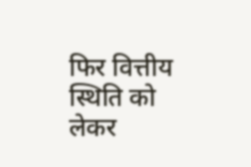फिर वित्तीय स्थिति को लेकर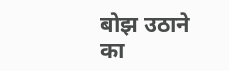बोझ उठाने का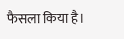फैसला किया है।